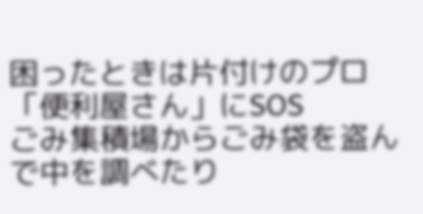困ったときは片付けのプロ「便利屋さん」にSOS
ごみ集積場からごみ袋を盗んで中を調べたり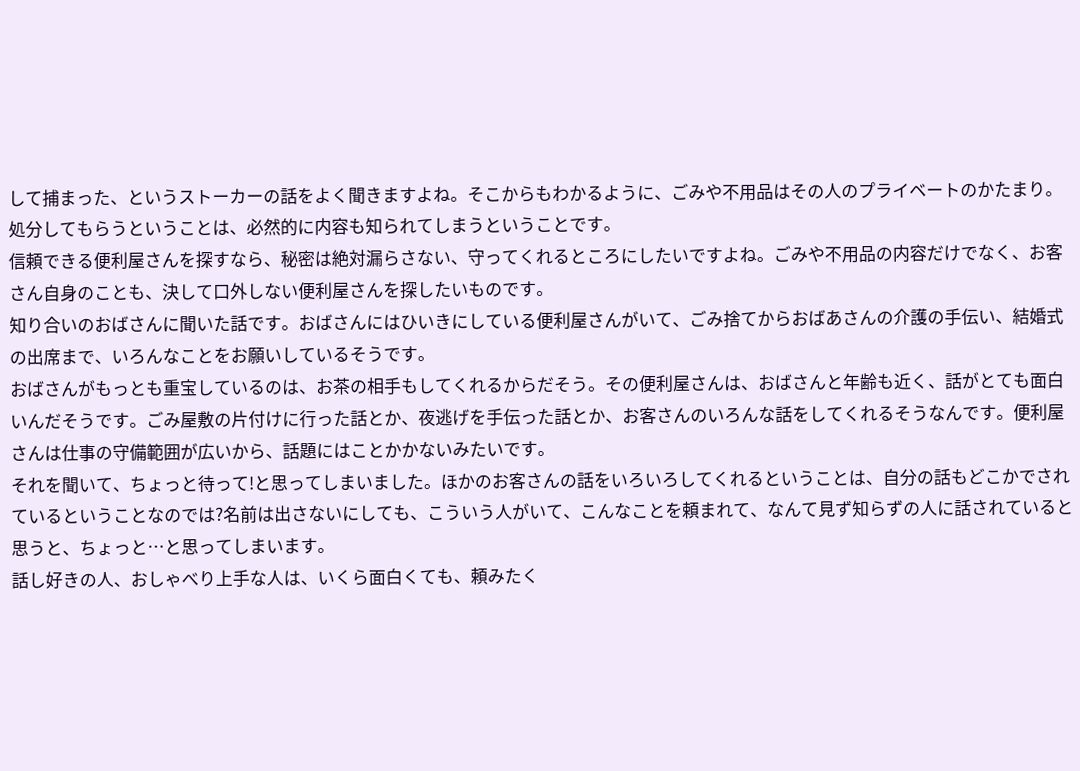して捕まった、というストーカーの話をよく聞きますよね。そこからもわかるように、ごみや不用品はその人のプライベートのかたまり。処分してもらうということは、必然的に内容も知られてしまうということです。
信頼できる便利屋さんを探すなら、秘密は絶対漏らさない、守ってくれるところにしたいですよね。ごみや不用品の内容だけでなく、お客さん自身のことも、決して口外しない便利屋さんを探したいものです。
知り合いのおばさんに聞いた話です。おばさんにはひいきにしている便利屋さんがいて、ごみ捨てからおばあさんの介護の手伝い、結婚式の出席まで、いろんなことをお願いしているそうです。
おばさんがもっとも重宝しているのは、お茶の相手もしてくれるからだそう。その便利屋さんは、おばさんと年齢も近く、話がとても面白いんだそうです。ごみ屋敷の片付けに行った話とか、夜逃げを手伝った話とか、お客さんのいろんな話をしてくれるそうなんです。便利屋さんは仕事の守備範囲が広いから、話題にはことかかないみたいです。
それを聞いて、ちょっと待って!と思ってしまいました。ほかのお客さんの話をいろいろしてくれるということは、自分の話もどこかでされているということなのでは?名前は出さないにしても、こういう人がいて、こんなことを頼まれて、なんて見ず知らずの人に話されていると思うと、ちょっと…と思ってしまいます。
話し好きの人、おしゃべり上手な人は、いくら面白くても、頼みたく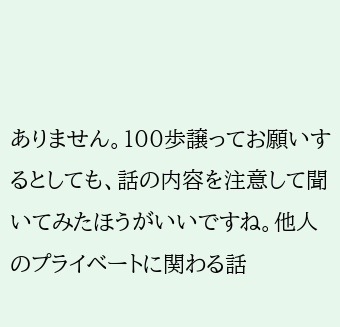ありません。100歩譲ってお願いするとしても、話の内容を注意して聞いてみたほうがいいですね。他人のプライベートに関わる話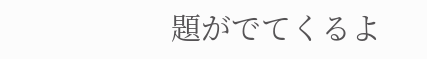題がでてくるよ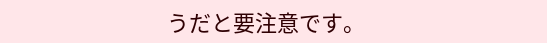うだと要注意です。